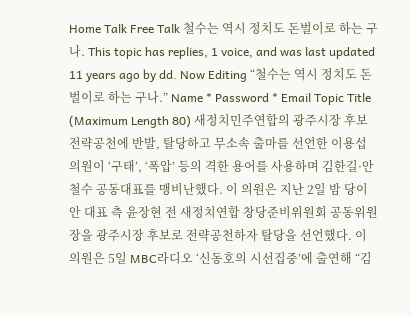Home Talk Free Talk 철수는 역시 정치도 돈벌이로 하는 구나. This topic has replies, 1 voice, and was last updated 11 years ago by dd. Now Editing “철수는 역시 정치도 돈벌이로 하는 구나.” Name * Password * Email Topic Title (Maximum Length 80) 새정치민주연합의 광주시장 후보 전략공천에 반발, 탈당하고 무소속 출마를 선언한 이용섭 의원이 ‘구태’, ‘폭압’ 등의 격한 용어를 사용하며 김한길·안철수 공동대표를 맹비난했다. 이 의원은 지난 2일 밤 당이 안 대표 측 윤장현 전 새정치연합 창당준비위원회 공동위원장을 광주시장 후보로 전략공천하자 탈당을 선언했다. 이 의원은 5일 MBC라디오 ‘신동호의 시선집중’에 출연해 “김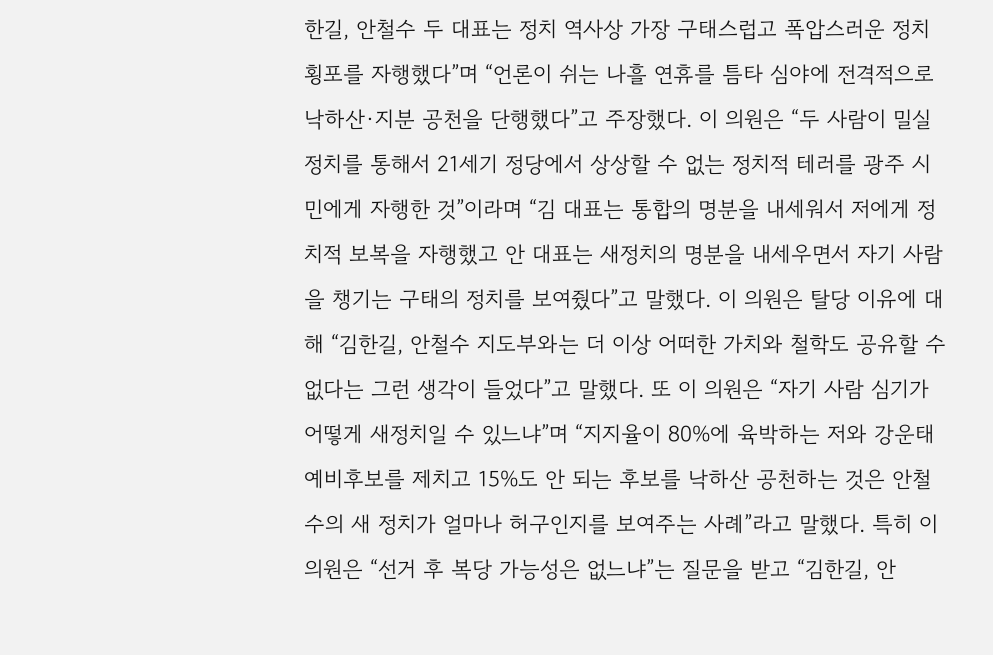한길, 안철수 두 대표는 정치 역사상 가장 구태스럽고 폭압스러운 정치횡포를 자행했다”며 “언론이 쉬는 나흘 연휴를 틈타 심야에 전격적으로 낙하산·지분 공천을 단행했다”고 주장했다. 이 의원은 “두 사람이 밀실정치를 통해서 21세기 정당에서 상상할 수 없는 정치적 테러를 광주 시민에게 자행한 것”이라며 “김 대표는 통합의 명분을 내세워서 저에게 정치적 보복을 자행했고 안 대표는 새정치의 명분을 내세우면서 자기 사람을 챙기는 구태의 정치를 보여줬다”고 말했다. 이 의원은 탈당 이유에 대해 “김한길, 안철수 지도부와는 더 이상 어떠한 가치와 철학도 공유할 수 없다는 그런 생각이 들었다”고 말했다. 또 이 의원은 “자기 사람 심기가 어떻게 새정치일 수 있느냐”며 “지지율이 80%에 육박하는 저와 강운태 예비후보를 제치고 15%도 안 되는 후보를 낙하산 공천하는 것은 안철수의 새 정치가 얼마나 허구인지를 보여주는 사례”라고 말했다. 특히 이 의원은 “선거 후 복당 가능성은 없느냐”는 질문을 받고 “김한길, 안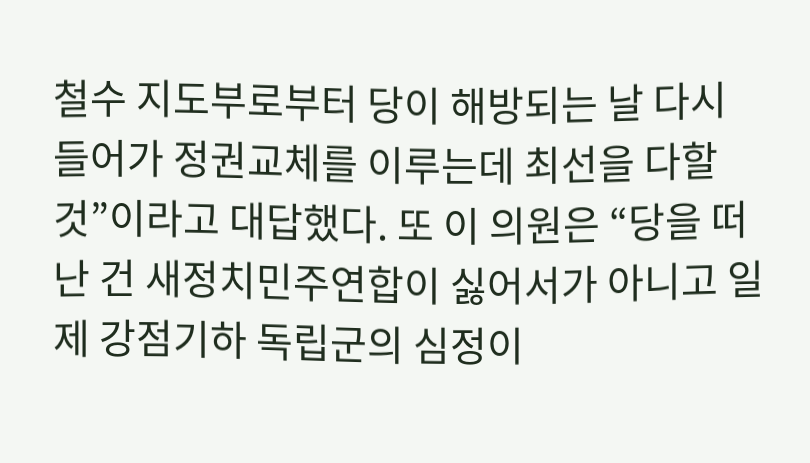철수 지도부로부터 당이 해방되는 날 다시 들어가 정권교체를 이루는데 최선을 다할 것”이라고 대답했다. 또 이 의원은 “당을 떠난 건 새정치민주연합이 싫어서가 아니고 일제 강점기하 독립군의 심정이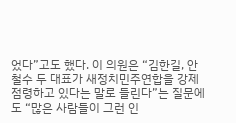었다”고도 했다. 이 의원은 “김한길, 안철수 두 대표가 새정치민주연합을 강제점령하고 있다는 말로 들린다”는 질문에도 “많은 사람들이 그런 인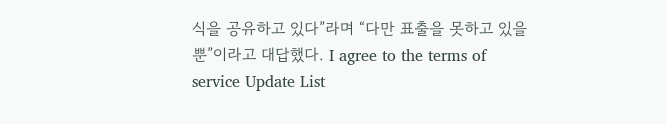식을 공유하고 있다”라며 “다만 표출을 못하고 있을 뿐”이라고 대답했다. I agree to the terms of service Update List